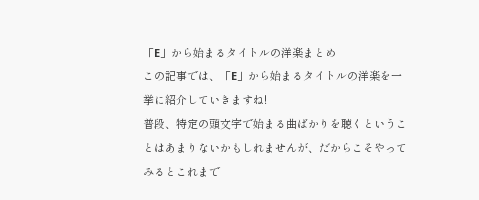「E」から始まるタイトルの洋楽まとめ
この記事では、「E」から始まるタイトルの洋楽を一挙に紹介していきますね!
普段、特定の頭文字で始まる曲ばかりを聴くということはあまりないかもしれませんが、だからこそやってみるとこれまで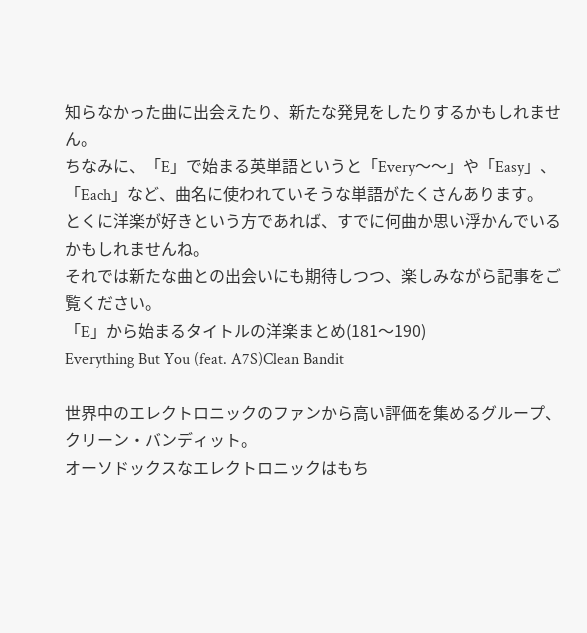知らなかった曲に出会えたり、新たな発見をしたりするかもしれません。
ちなみに、「E」で始まる英単語というと「Every〜〜」や「Easy」、「Each」など、曲名に使われていそうな単語がたくさんあります。
とくに洋楽が好きという方であれば、すでに何曲か思い浮かんでいるかもしれませんね。
それでは新たな曲との出会いにも期待しつつ、楽しみながら記事をご覧ください。
「E」から始まるタイトルの洋楽まとめ(181〜190)
Everything But You (feat. A7S)Clean Bandit

世界中のエレクトロニックのファンから高い評価を集めるグループ、クリーン・バンディット。
オーソドックスなエレクトロニックはもち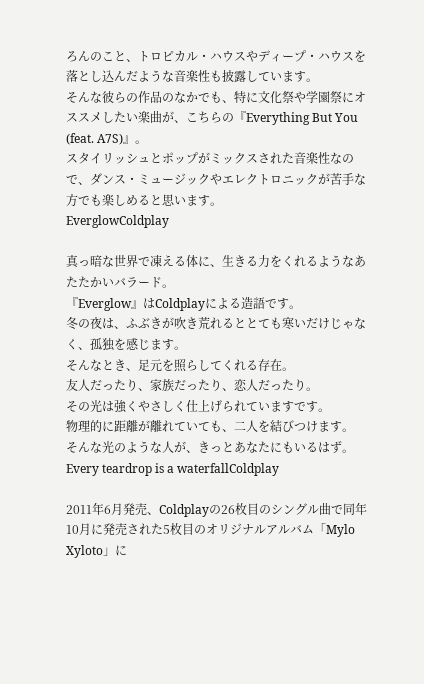ろんのこと、トロピカル・ハウスやディープ・ハウスを落とし込んだような音楽性も披露しています。
そんな彼らの作品のなかでも、特に文化祭や学園祭にオススメしたい楽曲が、こちらの『Everything But You (feat. A7S)』。
スタイリッシュとポップがミックスされた音楽性なので、ダンス・ミュージックやエレクトロニックが苦手な方でも楽しめると思います。
EverglowColdplay

真っ暗な世界で凍える体に、生きる力をくれるようなあたたかいバラード。
『Everglow』はColdplayによる造語です。
冬の夜は、ふぶきが吹き荒れるととても寒いだけじゃなく、孤独を感じます。
そんなとき、足元を照らしてくれる存在。
友人だったり、家族だったり、恋人だったり。
その光は強くやさしく仕上げられていますです。
物理的に距離が離れていても、二人を結びつけます。
そんな光のような人が、きっとあなたにもいるはず。
Every teardrop is a waterfallColdplay

2011年6月発売、Coldplayの26枚目のシングル曲で同年10月に発売された5枚目のオリジナルアルバム「Mylo Xyloto」に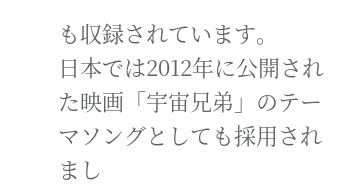も収録されています。
日本では2012年に公開された映画「宇宙兄弟」のテーマソングとしても採用されまし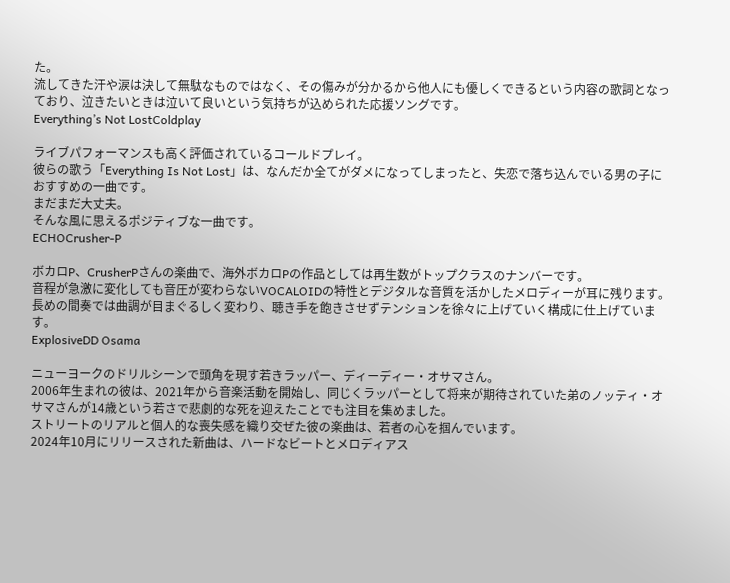た。
流してきた汗や涙は決して無駄なものではなく、その傷みが分かるから他人にも優しくできるという内容の歌詞となっており、泣きたいときは泣いて良いという気持ちが込められた応援ソングです。
Everything’s Not LostColdplay

ライブパフォーマンスも高く評価されているコールドプレイ。
彼らの歌う「Everything Is Not Lost」は、なんだか全てがダメになってしまったと、失恋で落ち込んでいる男の子におすすめの一曲です。
まだまだ大丈夫。
そんな風に思えるポジティブな一曲です。
ECHOCrusher-P

ボカロP、CrusherPさんの楽曲で、海外ボカロPの作品としては再生数がトップクラスのナンバーです。
音程が急激に変化しても音圧が変わらないVOCALOIDの特性とデジタルな音質を活かしたメロディーが耳に残ります。
長めの間奏では曲調が目まぐるしく変わり、聴き手を飽きさせずテンションを徐々に上げていく構成に仕上げています。
ExplosiveDD Osama

ニューヨークのドリルシーンで頭角を現す若きラッパー、ディーディー・オサマさん。
2006年生まれの彼は、2021年から音楽活動を開始し、同じくラッパーとして将来が期待されていた弟のノッティ・オサマさんが14歳という若さで悲劇的な死を迎えたことでも注目を集めました。
ストリートのリアルと個人的な喪失感を織り交ぜた彼の楽曲は、若者の心を掴んでいます。
2024年10月にリリースされた新曲は、ハードなビートとメロディアス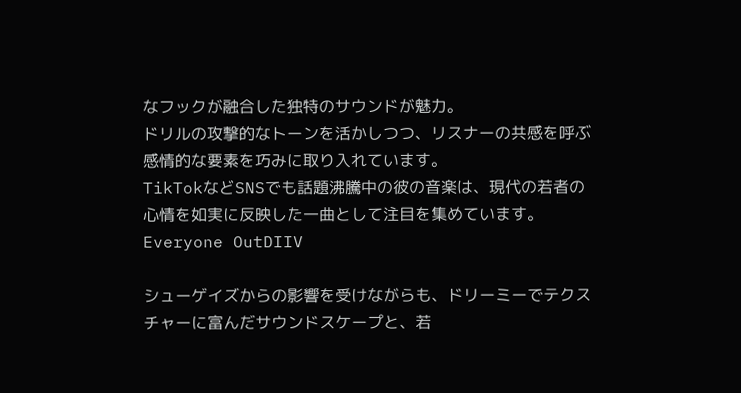なフックが融合した独特のサウンドが魅力。
ドリルの攻撃的なトーンを活かしつつ、リスナーの共感を呼ぶ感情的な要素を巧みに取り入れています。
TikTokなどSNSでも話題沸騰中の彼の音楽は、現代の若者の心情を如実に反映した一曲として注目を集めています。
Everyone OutDIIV

シューゲイズからの影響を受けながらも、ドリーミーでテクスチャーに富んだサウンドスケープと、若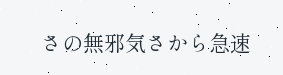さの無邪気さから急速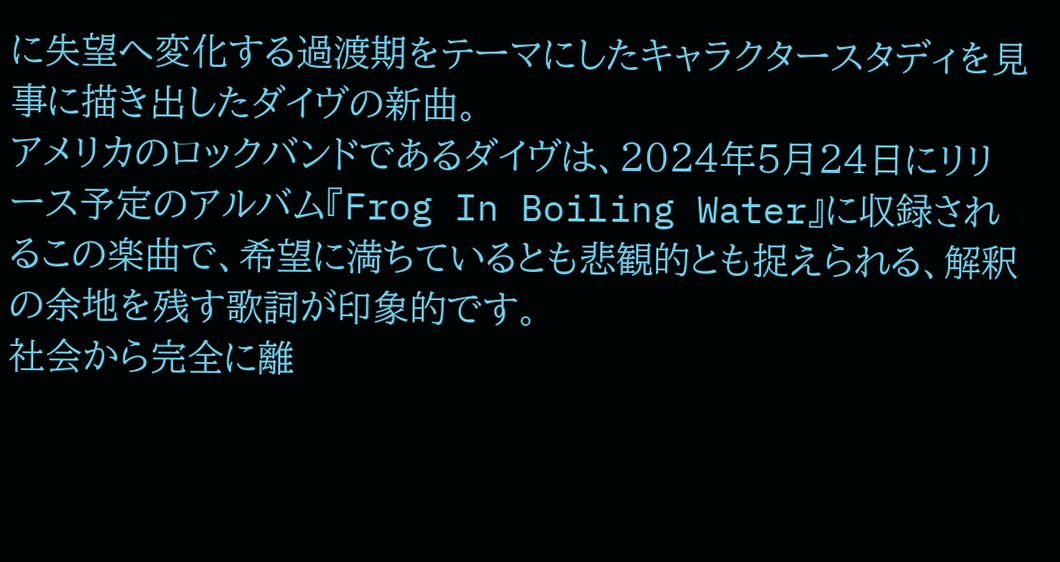に失望へ変化する過渡期をテーマにしたキャラクタースタディを見事に描き出したダイヴの新曲。
アメリカのロックバンドであるダイヴは、2024年5月24日にリリース予定のアルバム『Frog In Boiling Water』に収録されるこの楽曲で、希望に満ちているとも悲観的とも捉えられる、解釈の余地を残す歌詞が印象的です。
社会から完全に離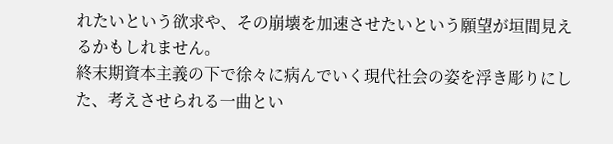れたいという欲求や、その崩壊を加速させたいという願望が垣間見えるかもしれません。
終末期資本主義の下で徐々に病んでいく現代社会の姿を浮き彫りにした、考えさせられる一曲とい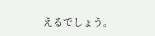えるでしょう。